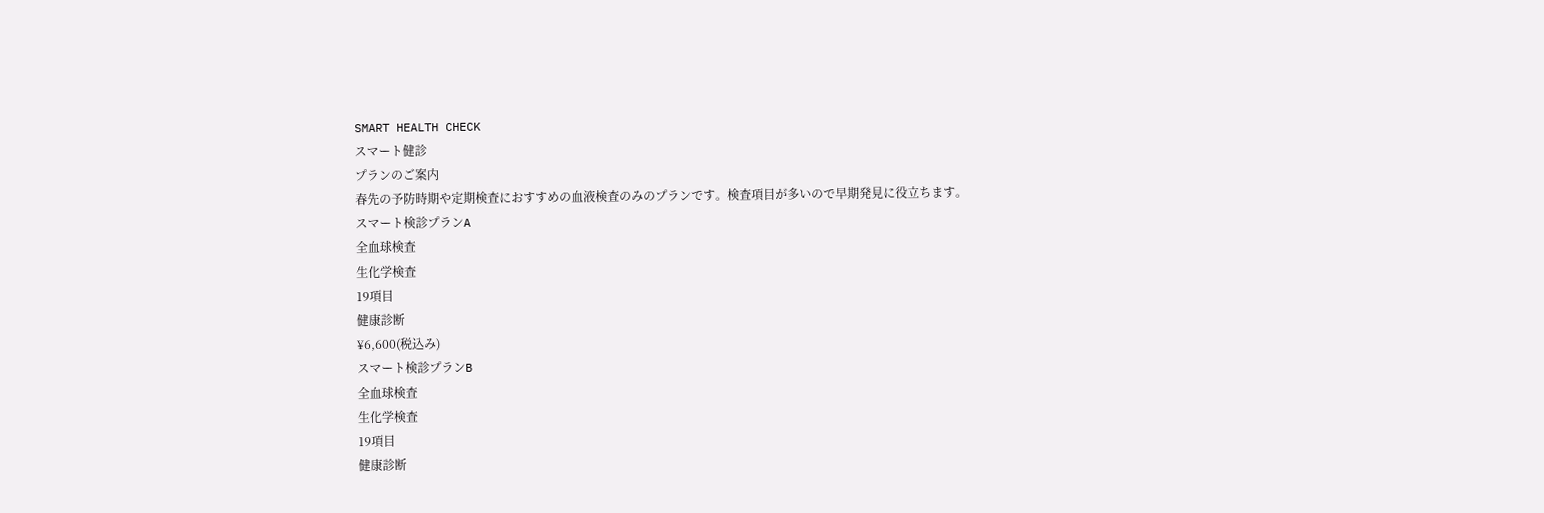SMART HEALTH CHECK
スマート健診
プランのご案内
春先の予防時期や定期検査におすすめの血液検査のみのプランです。検査項目が多いので早期発見に役立ちます。
スマート検診プランA
全血球検査
生化学検査
19項目
健康診断
¥6,600(税込み)
スマート検診プランB
全血球検査
生化学検査
19項目
健康診断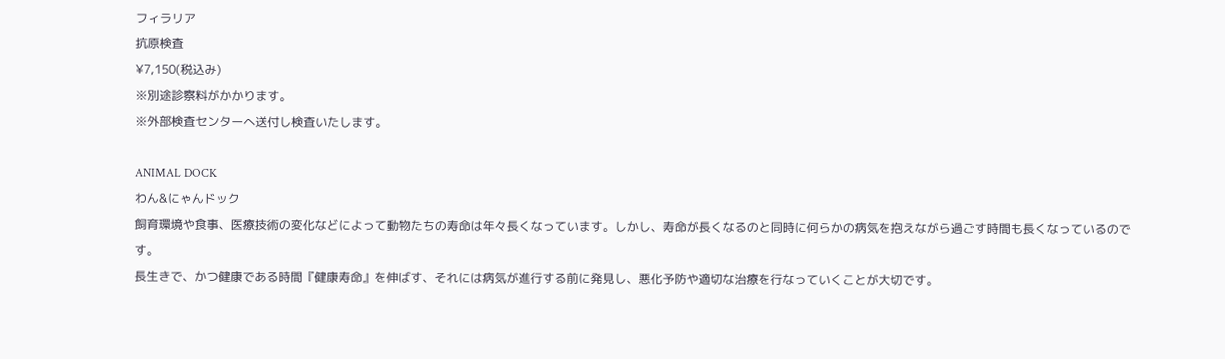フィラリア
抗原検査
¥7,150(税込み)
※別途診察料がかかります。
※外部検査センターへ送付し検査いたします。

ANIMAL DOCK
わん&にゃんドック
飼育環境や食事、医療技術の変化などによって動物たちの寿命は年々長くなっています。しかし、寿命が長くなるのと同時に何らかの病気を抱えながら過ごす時間も長くなっているのです。
長生きで、かつ健康である時間『健康寿命』を伸ばす、それには病気が進行する前に発見し、悪化予防や適切な治療を行なっていくことが大切です。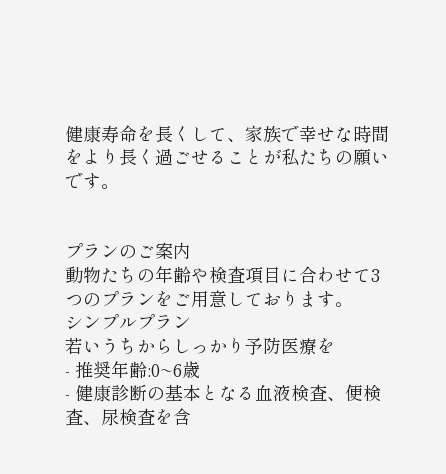健康寿命を長くして、家族で幸せな時間をより長く過ごせることが私たちの願いです。


プランのご案内
動物たちの年齢や検査項目に合わせて3つのプランをご用意しております。
シンプルプラン
若いうちからしっかり予防医療を
- 推奨年齢:0~6歳
- 健康診断の基本となる血液検査、便検査、尿検査を含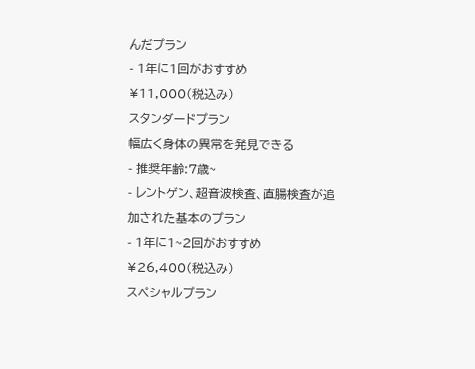んだプラン
- 1年に1回がおすすめ
¥11,000(税込み)
スタンダードプラン
幅広く身体の異常を発見できる
- 推奨年齢:7歳~
- レントゲン、超音波検査、直腸検査が追加された基本のプラン
- 1年に1~2回がおすすめ
¥26,400(税込み)
スペシャルプラン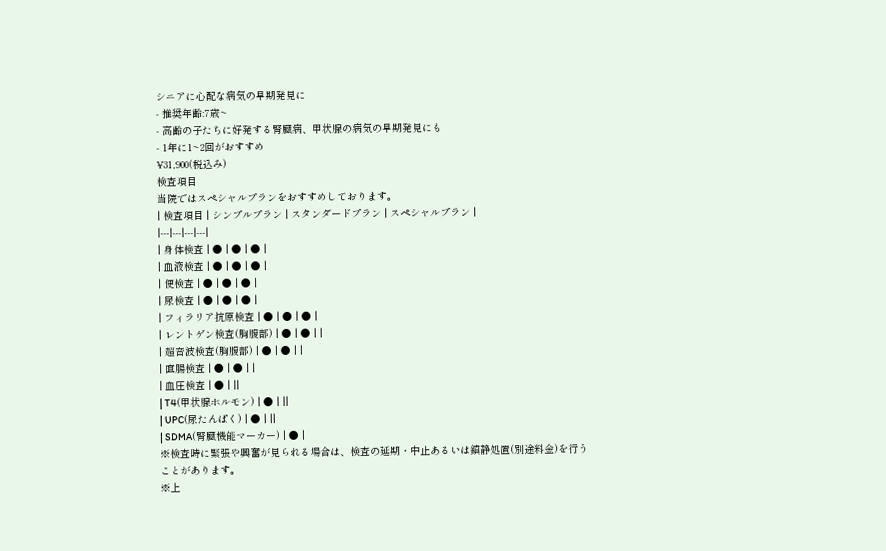シニアに心配な病気の早期発見に
- 推奨年齢:7歳~
- 高齢の子たちに好発する腎臓病、甲状腺の病気の早期発見にも
- 1年に1~2回がおすすめ
¥31,900(税込み)
検査項目
当院ではスペシャルプランをおすすめしております。
| 検査項目 | シンプルプラン | スタンダードプラン | スペシャルプラン |
|---|---|---|---|
| 身体検査 | ● | ● | ● |
| 血液検査 | ● | ● | ● |
| 便検査 | ● | ● | ● |
| 尿検査 | ● | ● | ● |
| フィラリア抗原検査 | ● | ● | ● |
| レントゲン検査(胸腹部) | ● | ● | |
| 超音波検査(胸腹部) | ● | ● | |
| 直腸検査 | ● | ● | |
| 血圧検査 | ● | ||
| T4(甲状腺ホルモン) | ● | ||
| UPC(尿たんぱく) | ● | ||
| SDMA(腎臓機能マーカー) | ● |
※検査時に緊張や興奮が見られる場合は、検査の延期・中止あるいは鎮静処置(別途料金)を行うことがあります。
※上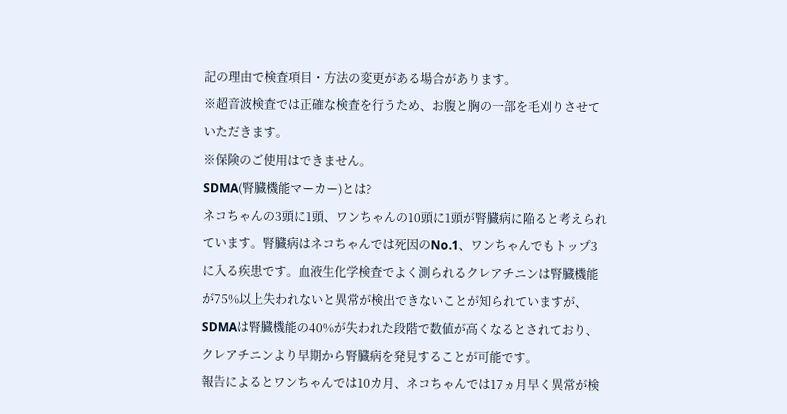記の理由で検査項目・方法の変更がある場合があります。
※超音波検査では正確な検査を行うため、お腹と胸の一部を毛刈りさせていただきます。
※保険のご使用はできません。
SDMA(腎臓機能マーカー)とは?
ネコちゃんの3頭に1頭、ワンちゃんの10頭に1頭が腎臓病に陥ると考えられています。腎臓病はネコちゃんでは死因のNo.1、ワンちゃんでもトップ3に入る疾患です。血液生化学検査でよく測られるクレアチニンは腎臓機能が75%以上失われないと異常が検出できないことが知られていますが、SDMAは腎臓機能の40%が失われた段階で数値が高くなるとされており、クレアチニンより早期から腎臓病を発見することが可能です。
報告によるとワンちゃんでは10カ月、ネコちゃんでは17ヵ月早く異常が検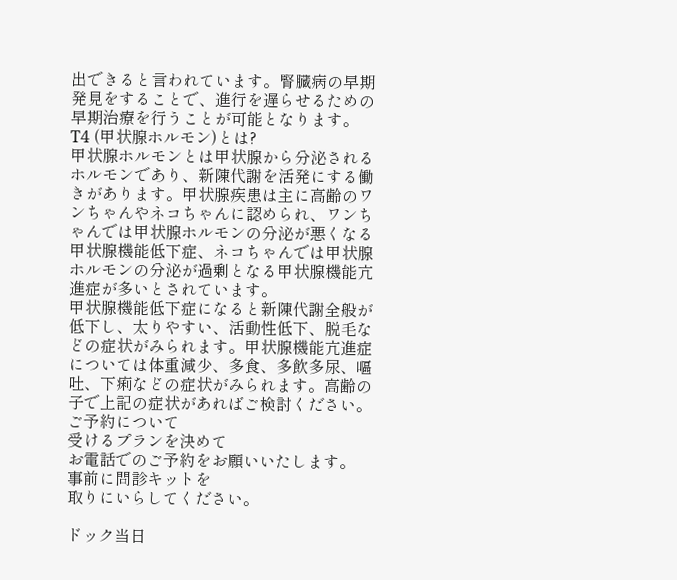出できると言われています。腎臓病の早期発見をすることで、進行を遅らせるための早期治療を行うことが可能となります。
T4 (甲状腺ホルモン)とは?
甲状腺ホルモンとは甲状腺から分泌されるホルモンであり、新陳代謝を活発にする働きがあります。甲状腺疾患は主に高齢のワンちゃんやネコちゃんに認められ、ワンちゃんでは甲状腺ホルモンの分泌が悪くなる甲状腺機能低下症、ネコちゃんでは甲状腺ホルモンの分泌が過剰となる甲状腺機能亢進症が多いとされています。
甲状腺機能低下症になると新陳代謝全般が低下し、太りやすい、活動性低下、脱毛などの症状がみられます。甲状腺機能亢進症については体重減少、多食、多飲多尿、嘔吐、下痢などの症状がみられます。高齢の子で上記の症状があればご検討ください。
ご予約について
受けるプランを決めて
お電話でのご予約をお願いいたします。
事前に問診キットを
取りにいらしてください。

ドック当日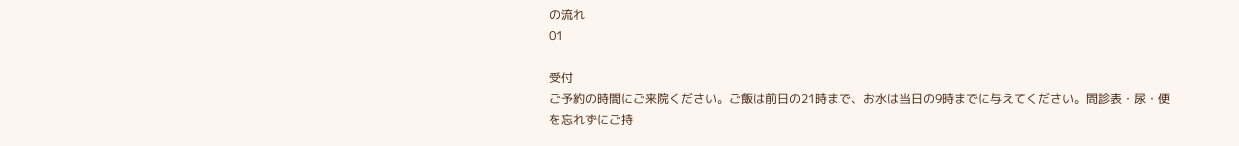の流れ
01

受付
ご予約の時間にご来院ください。ご飯は前日の21時まで、お水は当日の9時までに与えてください。問診表・尿・便を忘れずにご持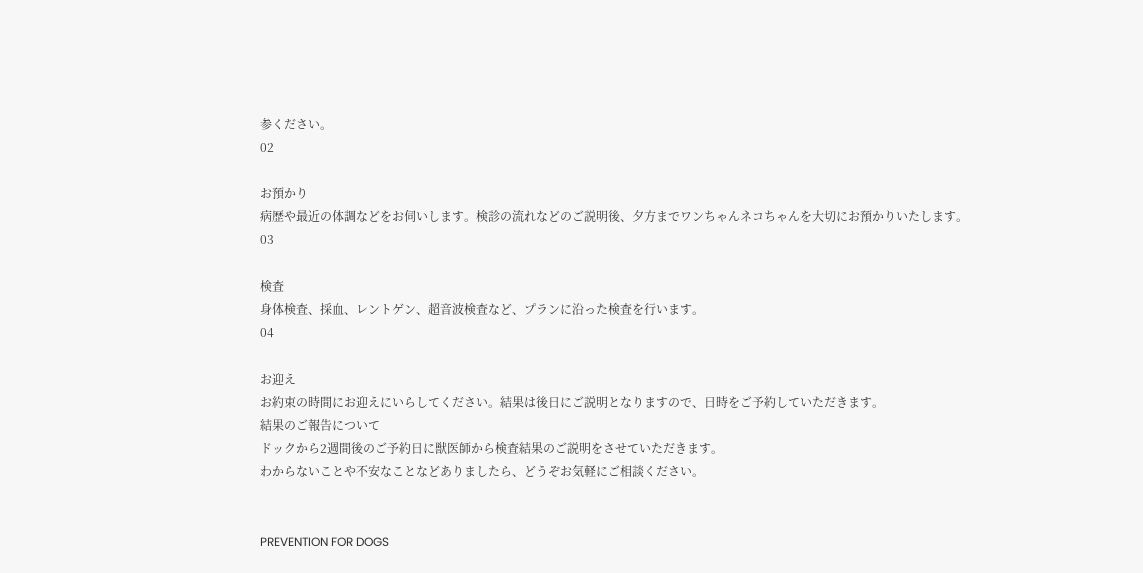参ください。
02

お預かり
病歴や最近の体調などをお伺いします。検診の流れなどのご説明後、夕方までワンちゃんネコちゃんを大切にお預かりいたします。
03

検査
身体検査、採血、レントゲン、超音波検査など、プランに沿った検査を行います。
04

お迎え
お約束の時間にお迎えにいらしてください。結果は後日にご説明となりますので、日時をご予約していただきます。
結果のご報告について
ドックから2週間後のご予約日に獣医師から検査結果のご説明をさせていただきます。
わからないことや不安なことなどありましたら、どうぞお気軽にご相談ください。


PREVENTION FOR DOGS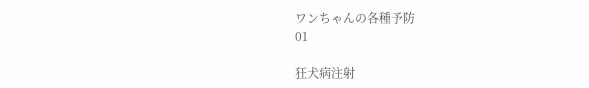ワンちゃんの各種予防
01

狂犬病注射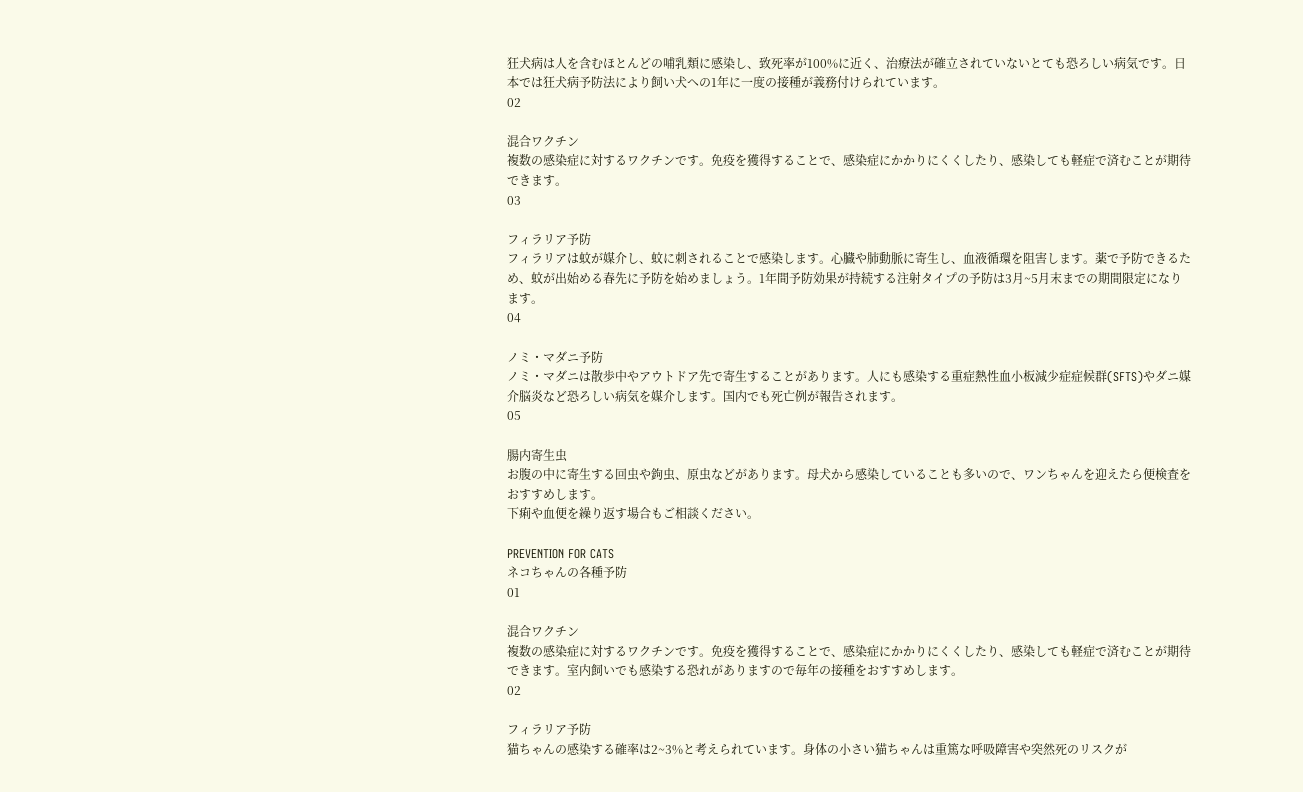狂犬病は人を含むほとんどの哺乳類に感染し、致死率が100%に近く、治療法が確立されていないとても恐ろしい病気です。日本では狂犬病予防法により飼い犬への1年に一度の接種が義務付けられています。
02

混合ワクチン
複数の感染症に対するワクチンです。免疫を獲得することで、感染症にかかりにくくしたり、感染しても軽症で済むことが期待できます。
03

フィラリア予防
フィラリアは蚊が媒介し、蚊に刺されることで感染します。心臓や肺動脈に寄生し、血液循環を阻害します。薬で予防できるため、蚊が出始める春先に予防を始めましょう。1年間予防効果が持続する注射タイプの予防は3月~5月末までの期間限定になります。
04

ノミ・マダニ予防
ノミ・マダニは散歩中やアウトドア先で寄生することがあります。人にも感染する重症熱性血小板減少症症候群(SFTS)やダニ媒介脳炎など恐ろしい病気を媒介します。国内でも死亡例が報告されます。
05

腸内寄生虫
お腹の中に寄生する回虫や鉤虫、原虫などがあります。母犬から感染していることも多いので、ワンちゃんを迎えたら便検査をおすすめします。
下痢や血便を繰り返す場合もご相談ください。

PREVENTION FOR CATS
ネコちゃんの各種予防
01

混合ワクチン
複数の感染症に対するワクチンです。免疫を獲得することで、感染症にかかりにくくしたり、感染しても軽症で済むことが期待できます。室内飼いでも感染する恐れがありますので毎年の接種をおすすめします。
02

フィラリア予防
猫ちゃんの感染する確率は2~3%と考えられています。身体の小さい猫ちゃんは重篤な呼吸障害や突然死のリスクが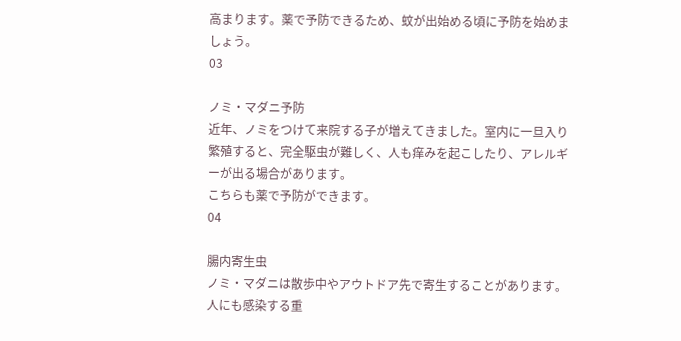高まります。薬で予防できるため、蚊が出始める頃に予防を始めましょう。
03

ノミ・マダニ予防
近年、ノミをつけて来院する子が増えてきました。室内に一旦入り繁殖すると、完全駆虫が難しく、人も痒みを起こしたり、アレルギーが出る場合があります。
こちらも薬で予防ができます。
04

腸内寄生虫
ノミ・マダニは散歩中やアウトドア先で寄生することがあります。人にも感染する重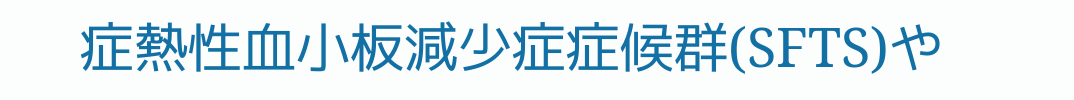症熱性血小板減少症症候群(SFTS)や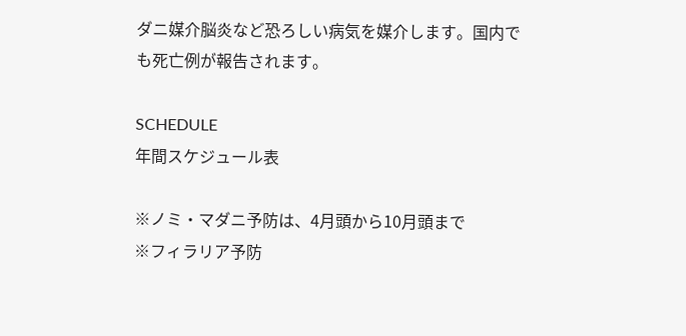ダニ媒介脳炎など恐ろしい病気を媒介します。国内でも死亡例が報告されます。

SCHEDULE
年間スケジュール表

※ノミ・マダニ予防は、4月頭から10月頭まで
※フィラリア予防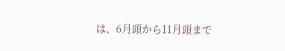は、6月頭から11月頭まで